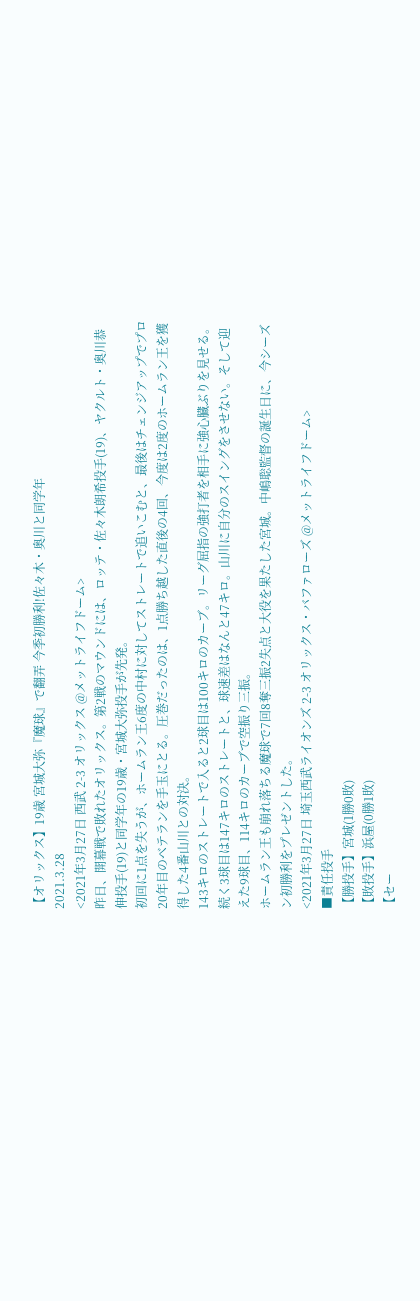【オリックス】19歳 宮城大弥『魔球』で翻弄 今季初勝利!佐々木・奥川と同学年
2021.3.28
<2021年3月27日 西武 2-3 オリックス @メットライフドーム>
昨日、開幕戦で敗れたオリックス。第2戦のマウンドには、ロッテ・佐々木朗希投手(19)、ヤクルト・奥川恭伸投手(19)と同学年の19歳・宮城大弥投手が先発。
初回に1点を失うが、ホームラン王6度の中村に対してストレートで追いこむと、最後はチェンジアップでプロ20年目のベテランを手玉にとる。圧巻だったのは、1点勝ち越した直後の4回、今度は2度のホームラン王を獲得した4番山川との対決。
143キロのストレートで入ると2球目は100キロのカーブ。リーグ屈指の強打者を相手に強心臓ぶりを見せる。続く3球目は147キロのストレートと、球速差はなんと47キロ。山川に自分のスイングをさせない。そして迎えた9球目、114キロのカーブで空振り三振。
ホームラン王も崩れ落ちる魔球で7回8奪三振2失点と大役を果たした宮城。中嶋聡監督の誕生日に、今シーズン初勝利をプレゼントした。
<2021年3月27日 埼玉西武ライオンズ 2-3 オリックス・バファローズ @メットライフドーム>
■責任投手
【勝投手】宮城(1勝0敗)
【敗投手】浜屋(0勝1敗)
【セー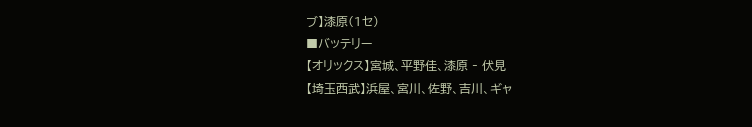ブ】漆原(1セ)
■バッテリー
【オリックス】宮城、平野佳、漆原 ‐ 伏見
【埼玉西武】浜屋、宮川、佐野、吉川、ギャ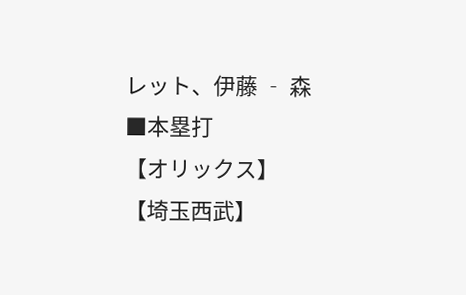レット、伊藤 ‐ 森
■本塁打
【オリックス】
【埼玉西武】